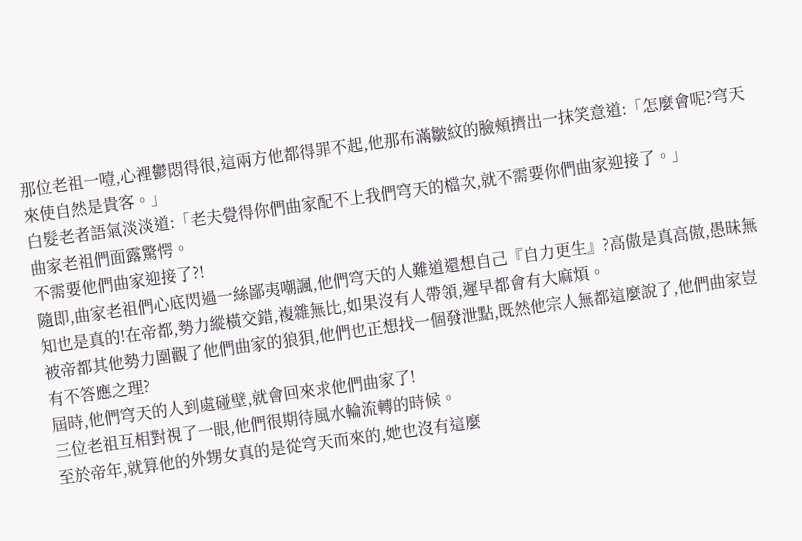那位老祖一噎,心裡鬱悶得很,這兩方他都得罪不起,他那布滿皺紋的臉頰擠出一抹笑意道:「怎麼會呢?穹天來使自然是貴客。」
白髮老者語氣淡淡道:「老夫覺得你們曲家配不上我們穹天的檔次,就不需要你們曲家迎接了。」
曲家老祖們面露驚愕。
不需要他們曲家迎接了?!
隨即,曲家老祖們心底閃過一絲鄙夷嘲諷,他們穹天的人難道還想自己『自力更生』?高傲是真高傲,愚昧無知也是真的!在帝都,勢力縱橫交錯,複雜無比,如果沒有人帶領,遲早都會有大麻煩。
被帝都其他勢力圍觀了他們曲家的狼狽,他們也正想找一個發泄點,既然他宗人無都這麼說了,他們曲家豈有不答應之理?
屆時,他們穹天的人到處碰壁,就會回來求他們曲家了!
三位老祖互相對視了一眼,他們很期待風水輪流轉的時候。
至於帝年,就算他的外甥女真的是從穹天而來的,她也沒有這麼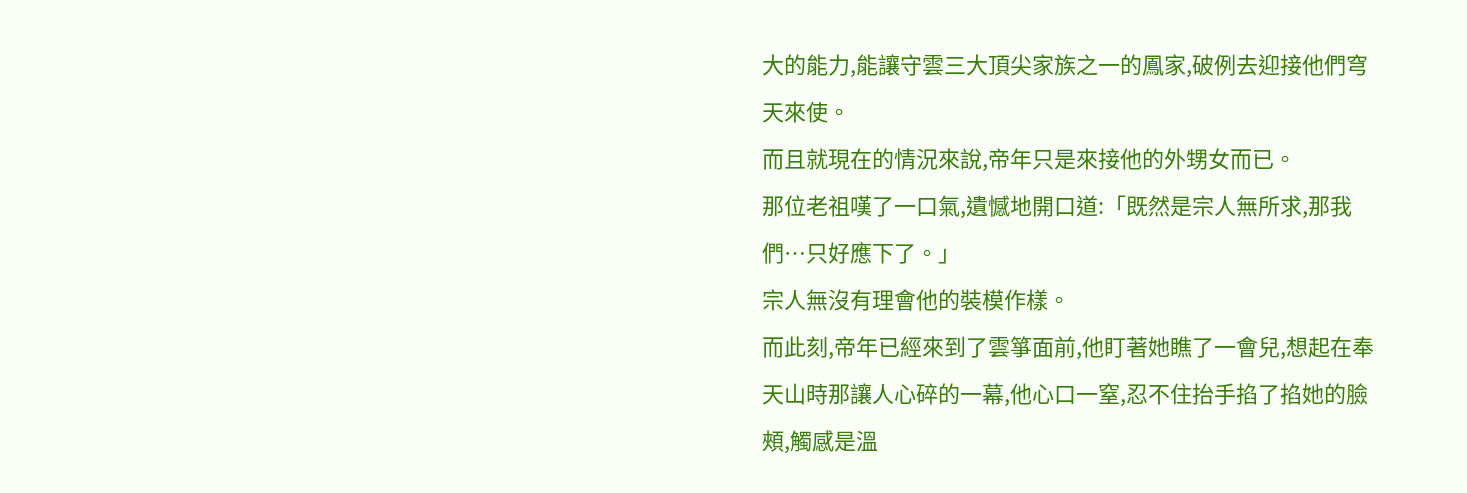大的能力,能讓守雲三大頂尖家族之一的鳳家,破例去迎接他們穹天來使。
而且就現在的情況來說,帝年只是來接他的外甥女而已。
那位老祖嘆了一口氣,遺憾地開口道:「既然是宗人無所求,那我們…只好應下了。」
宗人無沒有理會他的裝模作樣。
而此刻,帝年已經來到了雲箏面前,他盯著她瞧了一會兒,想起在奉天山時那讓人心碎的一幕,他心口一窒,忍不住抬手掐了掐她的臉頰,觸感是溫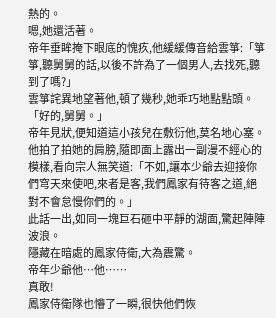熱的。
嗯,她還活著。
帝年垂眸掩下眼底的愧疚,他緩緩傳音給雲箏:「箏箏,聽舅舅的話,以後不許為了一個男人,去找死,聽到了嗎?」
雲箏詫異地望著他,頓了幾秒,她乖巧地點點頭。
「好的,舅舅。」
帝年見狀,便知道這小孩兒在敷衍他,莫名地心塞。他拍了拍她的肩膀,隨即面上露出一副漫不經心的模樣,看向宗人無笑道:「不如,讓本少爺去迎接你們穹天來使吧,來者是客,我們鳳家有待客之道,絕對不會怠慢你們的。」
此話一出,如同一塊巨石砸中平靜的湖面,驚起陣陣波浪。
隱藏在暗處的鳳家侍衛,大為震驚。
帝年少爺他…他……
真敢!
鳳家侍衛隊也懵了一瞬,很快他們恢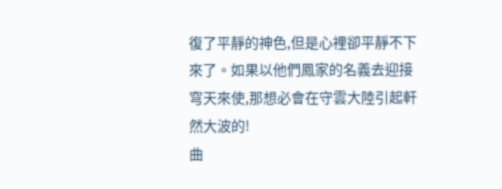復了平靜的神色,但是心裡卻平靜不下來了。如果以他們鳳家的名義去迎接穹天來使,那想必會在守雲大陸引起軒然大波的!
曲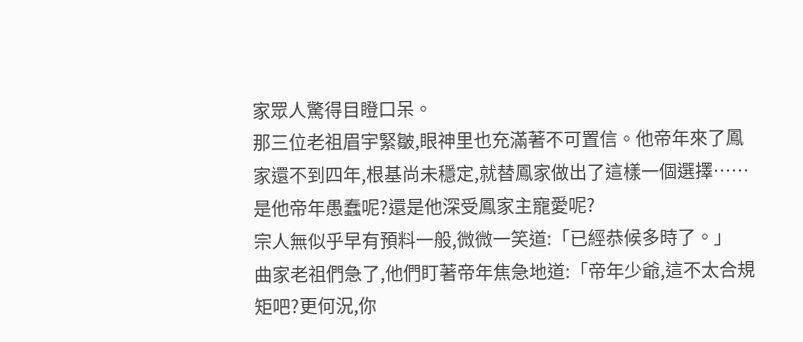家眾人驚得目瞪口呆。
那三位老祖眉宇緊皺,眼神里也充滿著不可置信。他帝年來了鳳家還不到四年,根基尚未穩定,就替鳳家做出了這樣一個選擇……
是他帝年愚蠢呢?還是他深受鳳家主寵愛呢?
宗人無似乎早有預料一般,微微一笑道:「已經恭候多時了。」
曲家老祖們急了,他們盯著帝年焦急地道:「帝年少爺,這不太合規矩吧?更何況,你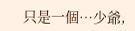只是一個…少爺,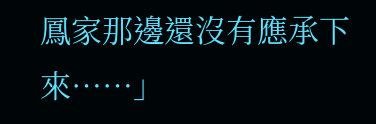鳳家那邊還沒有應承下來……」